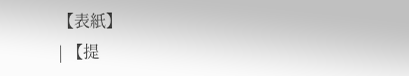【表紙】
| 【提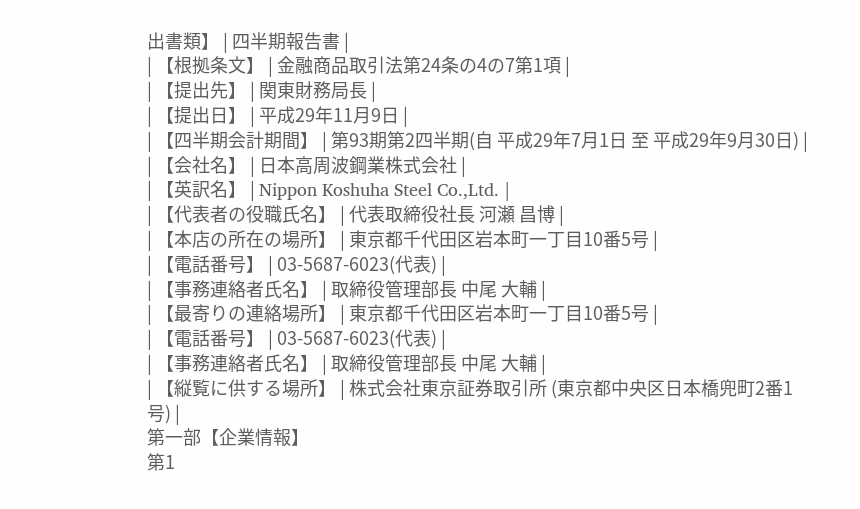出書類】 | 四半期報告書 |
| 【根拠条文】 | 金融商品取引法第24条の4の7第1項 |
| 【提出先】 | 関東財務局長 |
| 【提出日】 | 平成29年11月9日 |
| 【四半期会計期間】 | 第93期第2四半期(自 平成29年7月1日 至 平成29年9月30日) |
| 【会社名】 | 日本高周波鋼業株式会社 |
| 【英訳名】 | Nippon Koshuha Steel Co.,Ltd. |
| 【代表者の役職氏名】 | 代表取締役社長 河瀬 昌博 |
| 【本店の所在の場所】 | 東京都千代田区岩本町一丁目10番5号 |
| 【電話番号】 | 03-5687-6023(代表) |
| 【事務連絡者氏名】 | 取締役管理部長 中尾 大輔 |
| 【最寄りの連絡場所】 | 東京都千代田区岩本町一丁目10番5号 |
| 【電話番号】 | 03-5687-6023(代表) |
| 【事務連絡者氏名】 | 取締役管理部長 中尾 大輔 |
| 【縦覧に供する場所】 | 株式会社東京証券取引所 (東京都中央区日本橋兜町2番1号) |
第一部【企業情報】
第1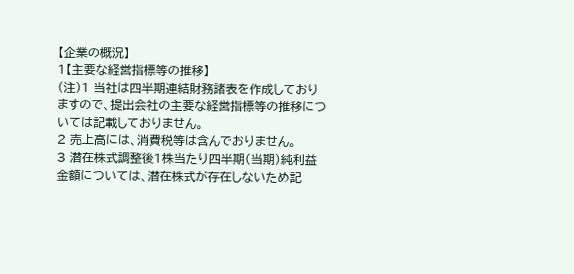【企業の概況】
1【主要な経営指標等の推移】
(注)1 当社は四半期連結財務諸表を作成しておりますので、提出会社の主要な経営指標等の推移については記載しておりません。
2 売上高には、消費税等は含んでおりません。
3 潜在株式調整後1株当たり四半期(当期)純利益金額については、潜在株式が存在しないため記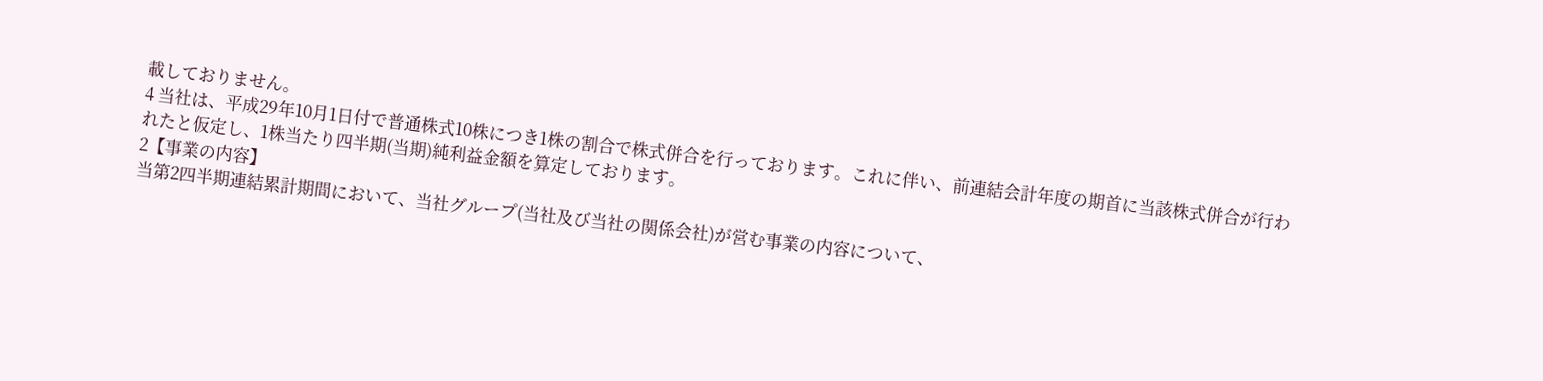載しておりません。
4 当社は、平成29年10月1日付で普通株式10株につき1株の割合で株式併合を行っております。これに伴い、前連結会計年度の期首に当該株式併合が行われたと仮定し、1株当たり四半期(当期)純利益金額を算定しております。
2【事業の内容】
当第2四半期連結累計期間において、当社グループ(当社及び当社の関係会社)が営む事業の内容について、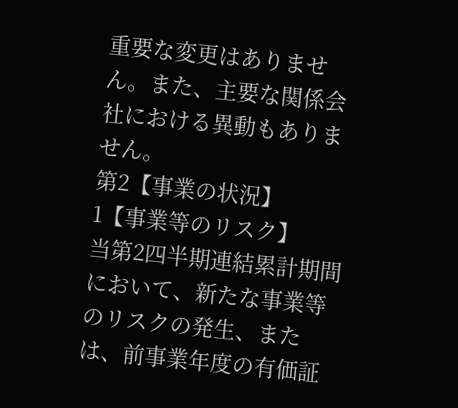重要な変更はありません。また、主要な関係会社における異動もありません。
第2【事業の状況】
1【事業等のリスク】
当第2四半期連結累計期間において、新たな事業等のリスクの発生、または、前事業年度の有価証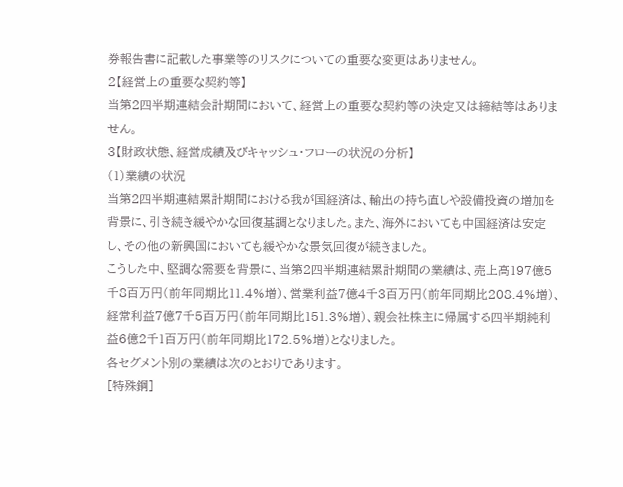券報告書に記載した事業等のリスクについての重要な変更はありません。
2【経営上の重要な契約等】
当第2四半期連結会計期間において、経営上の重要な契約等の決定又は締結等はありません。
3【財政状態、経営成績及びキャッシュ・フローの状況の分析】
(1)業績の状況
当第2四半期連結累計期間における我が国経済は、輸出の持ち直しや設備投資の増加を背景に、引き続き緩やかな回復基調となりました。また、海外においても中国経済は安定し、その他の新興国においても緩やかな景気回復が続きました。
こうした中、堅調な需要を背景に、当第2四半期連結累計期間の業績は、売上高197億5千8百万円(前年同期比11.4%増)、営業利益7億4千3百万円(前年同期比208.4%増)、経常利益7億7千5百万円(前年同期比151.3%増)、親会社株主に帰属する四半期純利益6億2千1百万円(前年同期比172.5%増)となりました。
各セグメント別の業績は次のとおりであります。
[特殊鋼]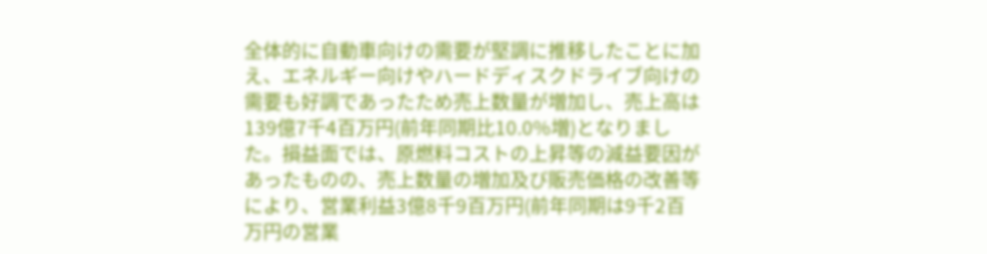全体的に自動車向けの需要が堅調に推移したことに加え、エネルギー向けやハードディスクドライブ向けの需要も好調であったため売上数量が増加し、売上高は139億7千4百万円(前年同期比10.0%増)となりました。損益面では、原燃料コストの上昇等の減益要因があったものの、売上数量の増加及び販売価格の改善等により、営業利益3億8千9百万円(前年同期は9千2百万円の営業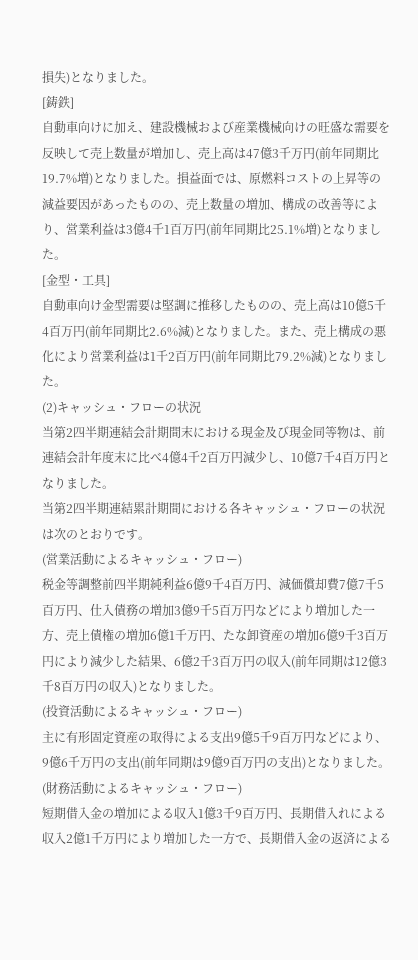損失)となりました。
[鋳鉄]
自動車向けに加え、建設機械および産業機械向けの旺盛な需要を反映して売上数量が増加し、売上高は47億3千万円(前年同期比19.7%増)となりました。損益面では、原燃料コストの上昇等の減益要因があったものの、売上数量の増加、構成の改善等により、営業利益は3億4千1百万円(前年同期比25.1%増)となりました。
[金型・工具]
自動車向け金型需要は堅調に推移したものの、売上高は10億5千4百万円(前年同期比2.6%減)となりました。また、売上構成の悪化により営業利益は1千2百万円(前年同期比79.2%減)となりました。
(2)キャッシュ・フローの状況
当第2四半期連結会計期間末における現金及び現金同等物は、前連結会計年度末に比べ4億4千2百万円減少し、10億7千4百万円となりました。
当第2四半期連結累計期間における各キャッシュ・フローの状況は次のとおりです。
(営業活動によるキャッシュ・フロー)
税金等調整前四半期純利益6億9千4百万円、減価償却費7億7千5百万円、仕入債務の増加3億9千5百万円などにより増加した一方、売上債権の増加6億1千万円、たな卸資産の増加6億9千3百万円により減少した結果、6億2千3百万円の収入(前年同期は12億3千8百万円の収入)となりました。
(投資活動によるキャッシュ・フロー)
主に有形固定資産の取得による支出9億5千9百万円などにより、9億6千万円の支出(前年同期は9億9百万円の支出)となりました。
(財務活動によるキャッシュ・フロー)
短期借入金の増加による収入1億3千9百万円、長期借入れによる収入2億1千万円により増加した一方で、長期借入金の返済による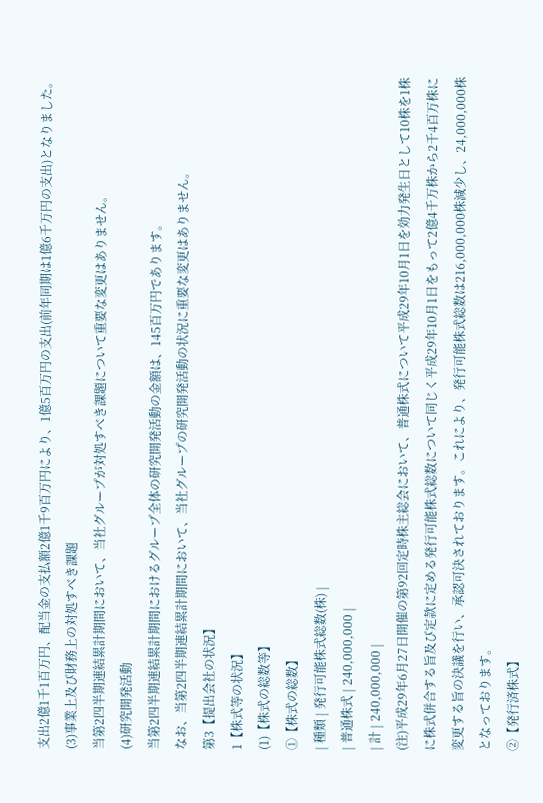支出2億1千1百万円、配当金の支払額2億1千9百万円により、1億5百万円の支出(前年同期は1億6千万円の支出)となりました。
(3)事業上及び財務上の対処すべき課題
当第2四半期連結累計期間において、当社グループが対処すべき課題について重要な変更はありません。
(4)研究開発活動
当第2四半期連結累計期間におけるグループ全体の研究開発活動の金額は、145百万円であります。
なお、当第2四半期連結累計期間において、当社グループの研究開発活動の状況に重要な変更はありません。
第3【提出会社の状況】
1【株式等の状況】
(1)【株式の総数等】
①【株式の総数】
| 種類 | 発行可能株式総数(株) |
| 普通株式 | 240,000,000 |
| 計 | 240,000,000 |
(注)平成29年6月27日開催の第92回定時株主総会において、普通株式について平成29年10月1日を効力発生日として10株を1株に株式併合する旨及び定款に定める発行可能株式総数について同じく平成29年10月1日をもって2億4千万株から2千4百万株に変更する旨の決議を行い、承認可決されております。これにより、発行可能株式総数は216,000,000株減少し、24,000,000株となっております。
②【発行済株式】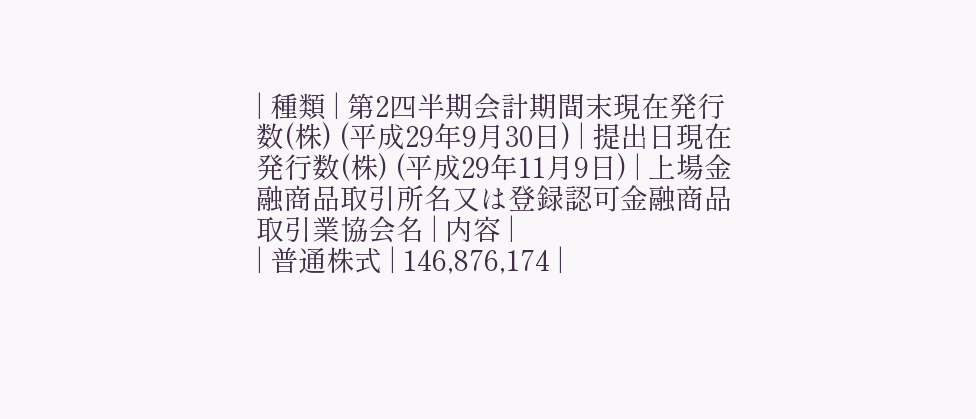| 種類 | 第2四半期会計期間末現在発行数(株) (平成29年9月30日) | 提出日現在発行数(株) (平成29年11月9日) | 上場金融商品取引所名又は登録認可金融商品取引業協会名 | 内容 |
| 普通株式 | 146,876,174 |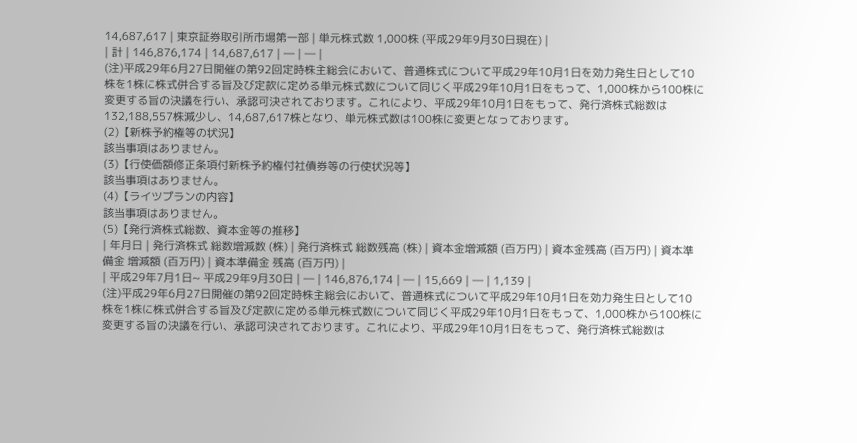14,687,617 | 東京証券取引所市場第一部 | 単元株式数 1,000株 (平成29年9月30日現在) |
| 計 | 146,876,174 | 14,687,617 | ― | ― |
(注)平成29年6月27日開催の第92回定時株主総会において、普通株式について平成29年10月1日を効力発生日として10株を1株に株式併合する旨及び定款に定める単元株式数について同じく平成29年10月1日をもって、1,000株から100株に変更する旨の決議を行い、承認可決されております。これにより、平成29年10月1日をもって、発行済株式総数は132,188,557株減少し、14,687,617株となり、単元株式数は100株に変更となっております。
(2)【新株予約権等の状況】
該当事項はありません。
(3)【行使価額修正条項付新株予約権付社債券等の行使状況等】
該当事項はありません。
(4)【ライツプランの内容】
該当事項はありません。
(5)【発行済株式総数、資本金等の推移】
| 年月日 | 発行済株式 総数増減数 (株) | 発行済株式 総数残高 (株) | 資本金増減額 (百万円) | 資本金残高 (百万円) | 資本準備金 増減額 (百万円) | 資本準備金 残高 (百万円) |
| 平成29年7月1日~ 平成29年9月30日 | ― | 146,876,174 | ― | 15,669 | ― | 1,139 |
(注)平成29年6月27日開催の第92回定時株主総会において、普通株式について平成29年10月1日を効力発生日として10株を1株に株式併合する旨及び定款に定める単元株式数について同じく平成29年10月1日をもって、1,000株から100株に変更する旨の決議を行い、承認可決されております。これにより、平成29年10月1日をもって、発行済株式総数は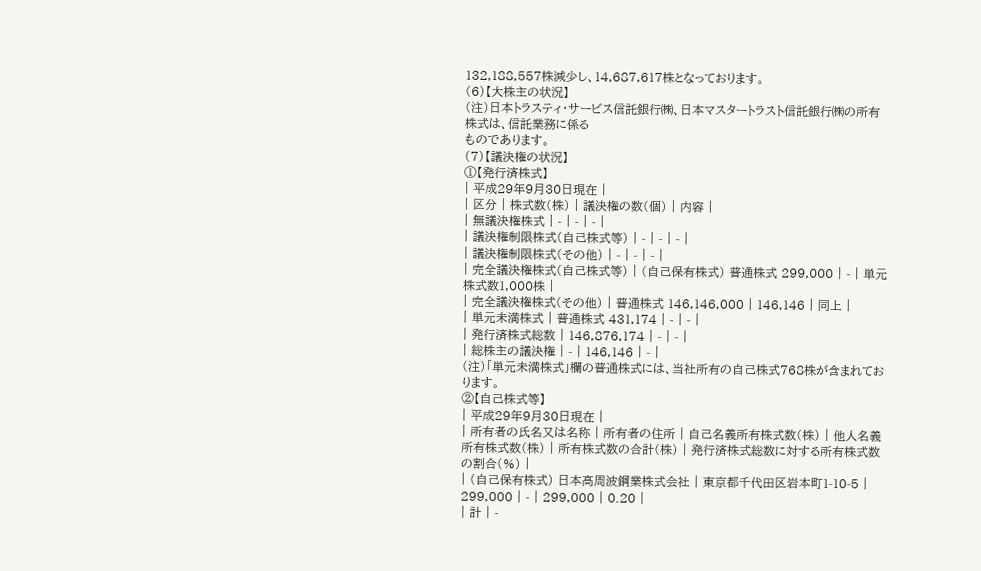132,188,557株減少し、14,687,617株となっております。
(6)【大株主の状況】
(注)日本トラスティ・サービス信託銀行㈱、日本マスタートラスト信託銀行㈱の所有株式は、信託業務に係る
ものであります。
(7)【議決権の状況】
①【発行済株式】
| 平成29年9月30日現在 |
| 区分 | 株式数(株) | 議決権の数(個) | 内容 |
| 無議決権株式 | - | - | - |
| 議決権制限株式(自己株式等) | - | - | - |
| 議決権制限株式(その他) | - | - | - |
| 完全議決権株式(自己株式等) | (自己保有株式) 普通株式 299,000 | - | 単元株式数1,000株 |
| 完全議決権株式(その他) | 普通株式 146,146,000 | 146,146 | 同上 |
| 単元未満株式 | 普通株式 431,174 | - | - |
| 発行済株式総数 | 146,876,174 | - | - |
| 総株主の議決権 | - | 146,146 | - |
(注)「単元未満株式」欄の普通株式には、当社所有の自己株式768株が含まれております。
②【自己株式等】
| 平成29年9月30日現在 |
| 所有者の氏名又は名称 | 所有者の住所 | 自己名義所有株式数(株) | 他人名義所有株式数(株) | 所有株式数の合計(株) | 発行済株式総数に対する所有株式数の割合(%) |
| (自己保有株式) 日本高周波鋼業株式会社 | 東京都千代田区岩本町1-10-5 | 299,000 | - | 299,000 | 0.20 |
| 計 | -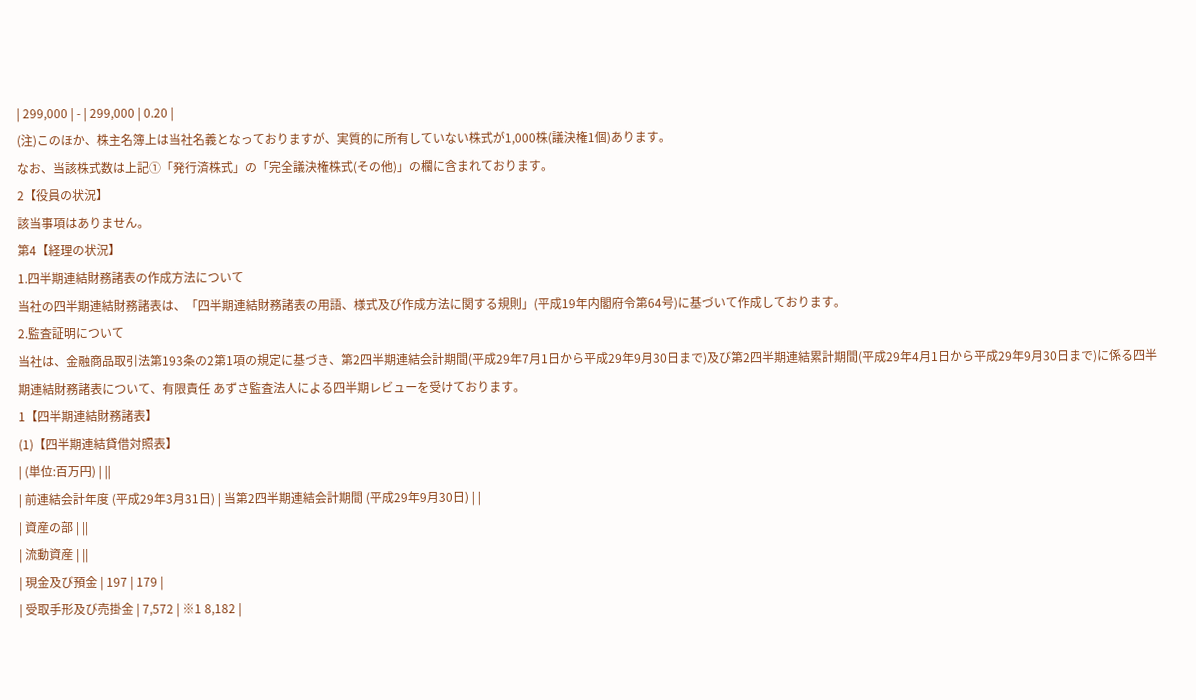| 299,000 | - | 299,000 | 0.20 |
(注)このほか、株主名簿上は当社名義となっておりますが、実質的に所有していない株式が1,000株(議決権1個)あります。
なお、当該株式数は上記①「発行済株式」の「完全議決権株式(その他)」の欄に含まれております。
2【役員の状況】
該当事項はありません。
第4【経理の状況】
1.四半期連結財務諸表の作成方法について
当社の四半期連結財務諸表は、「四半期連結財務諸表の用語、様式及び作成方法に関する規則」(平成19年内閣府令第64号)に基づいて作成しております。
2.監査証明について
当社は、金融商品取引法第193条の2第1項の規定に基づき、第2四半期連結会計期間(平成29年7月1日から平成29年9月30日まで)及び第2四半期連結累計期間(平成29年4月1日から平成29年9月30日まで)に係る四半期連結財務諸表について、有限責任 あずさ監査法人による四半期レビューを受けております。
1【四半期連結財務諸表】
(1)【四半期連結貸借対照表】
| (単位:百万円) | ||
| 前連結会計年度 (平成29年3月31日) | 当第2四半期連結会計期間 (平成29年9月30日) | |
| 資産の部 | ||
| 流動資産 | ||
| 現金及び預金 | 197 | 179 |
| 受取手形及び売掛金 | 7,572 | ※1 8,182 |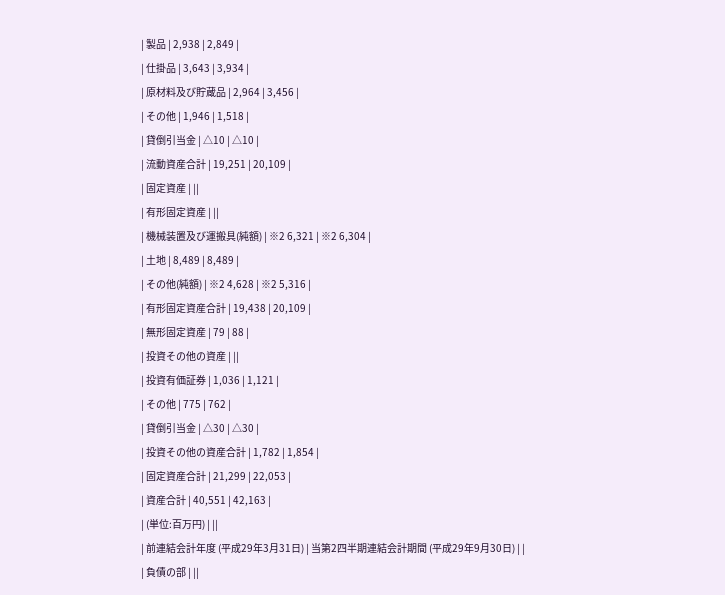| 製品 | 2,938 | 2,849 |
| 仕掛品 | 3,643 | 3,934 |
| 原材料及び貯蔵品 | 2,964 | 3,456 |
| その他 | 1,946 | 1,518 |
| 貸倒引当金 | △10 | △10 |
| 流動資産合計 | 19,251 | 20,109 |
| 固定資産 | ||
| 有形固定資産 | ||
| 機械装置及び運搬具(純額) | ※2 6,321 | ※2 6,304 |
| 土地 | 8,489 | 8,489 |
| その他(純額) | ※2 4,628 | ※2 5,316 |
| 有形固定資産合計 | 19,438 | 20,109 |
| 無形固定資産 | 79 | 88 |
| 投資その他の資産 | ||
| 投資有価証券 | 1,036 | 1,121 |
| その他 | 775 | 762 |
| 貸倒引当金 | △30 | △30 |
| 投資その他の資産合計 | 1,782 | 1,854 |
| 固定資産合計 | 21,299 | 22,053 |
| 資産合計 | 40,551 | 42,163 |
| (単位:百万円) | ||
| 前連結会計年度 (平成29年3月31日) | 当第2四半期連結会計期間 (平成29年9月30日) | |
| 負債の部 | ||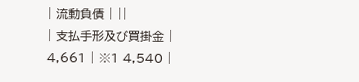| 流動負債 | ||
| 支払手形及び買掛金 | 4,661 | ※1 4,540 |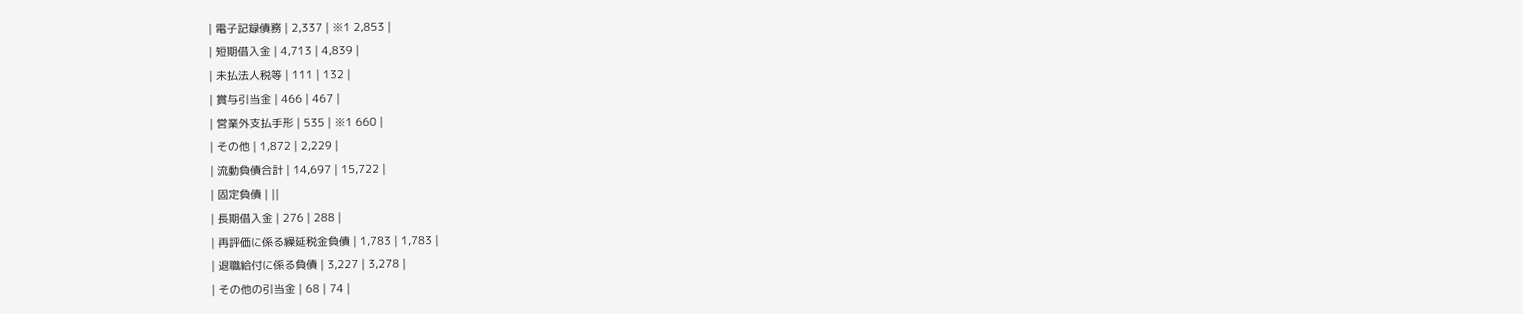| 電子記録債務 | 2,337 | ※1 2,853 |
| 短期借入金 | 4,713 | 4,839 |
| 未払法人税等 | 111 | 132 |
| 賞与引当金 | 466 | 467 |
| 営業外支払手形 | 535 | ※1 660 |
| その他 | 1,872 | 2,229 |
| 流動負債合計 | 14,697 | 15,722 |
| 固定負債 | ||
| 長期借入金 | 276 | 288 |
| 再評価に係る繰延税金負債 | 1,783 | 1,783 |
| 退職給付に係る負債 | 3,227 | 3,278 |
| その他の引当金 | 68 | 74 |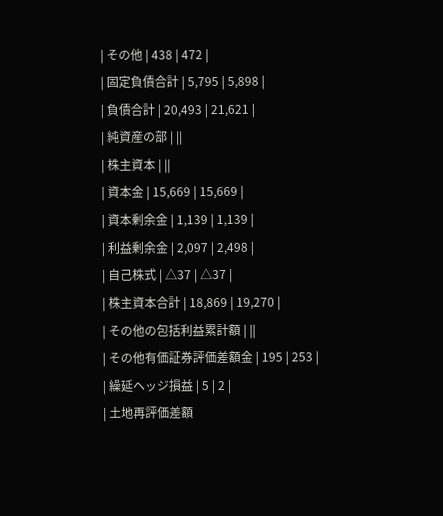| その他 | 438 | 472 |
| 固定負債合計 | 5,795 | 5,898 |
| 負債合計 | 20,493 | 21,621 |
| 純資産の部 | ||
| 株主資本 | ||
| 資本金 | 15,669 | 15,669 |
| 資本剰余金 | 1,139 | 1,139 |
| 利益剰余金 | 2,097 | 2,498 |
| 自己株式 | △37 | △37 |
| 株主資本合計 | 18,869 | 19,270 |
| その他の包括利益累計額 | ||
| その他有価証券評価差額金 | 195 | 253 |
| 繰延ヘッジ損益 | 5 | 2 |
| 土地再評価差額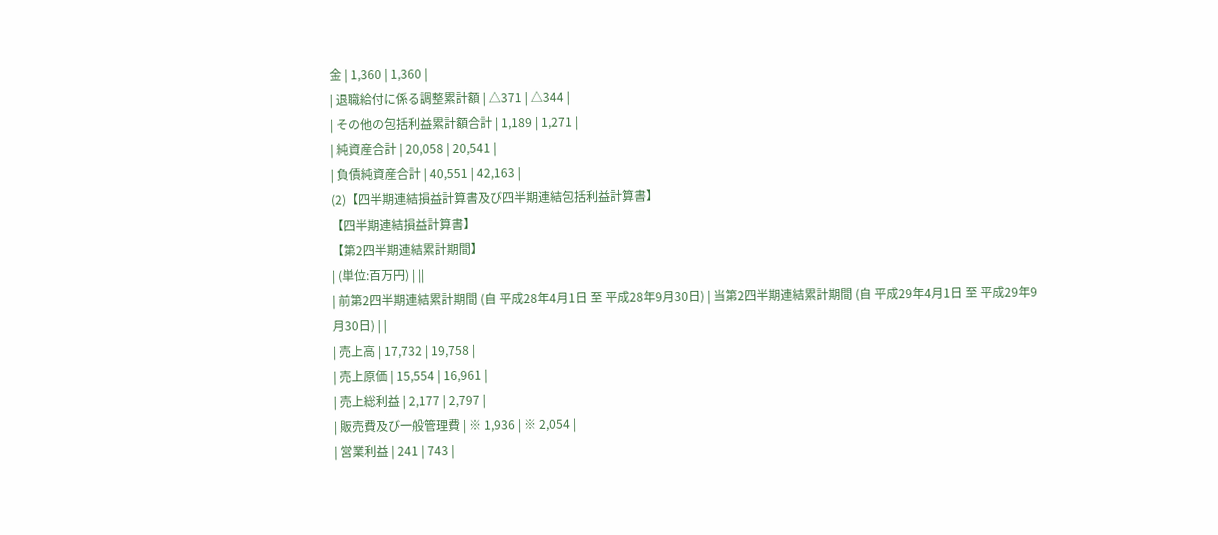金 | 1,360 | 1,360 |
| 退職給付に係る調整累計額 | △371 | △344 |
| その他の包括利益累計額合計 | 1,189 | 1,271 |
| 純資産合計 | 20,058 | 20,541 |
| 負債純資産合計 | 40,551 | 42,163 |
(2)【四半期連結損益計算書及び四半期連結包括利益計算書】
【四半期連結損益計算書】
【第2四半期連結累計期間】
| (単位:百万円) | ||
| 前第2四半期連結累計期間 (自 平成28年4月1日 至 平成28年9月30日) | 当第2四半期連結累計期間 (自 平成29年4月1日 至 平成29年9月30日) | |
| 売上高 | 17,732 | 19,758 |
| 売上原価 | 15,554 | 16,961 |
| 売上総利益 | 2,177 | 2,797 |
| 販売費及び一般管理費 | ※ 1,936 | ※ 2,054 |
| 営業利益 | 241 | 743 |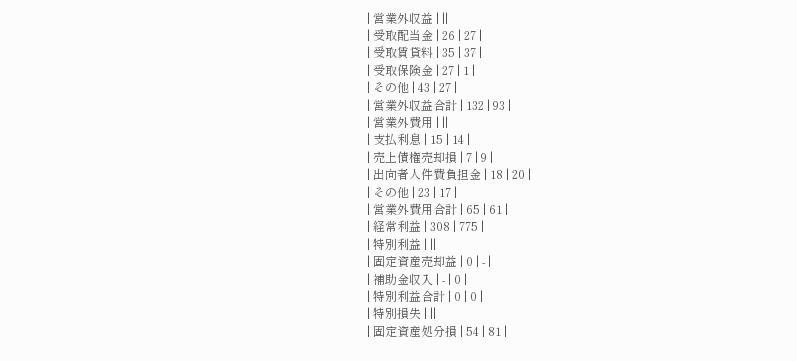| 営業外収益 | ||
| 受取配当金 | 26 | 27 |
| 受取賃貸料 | 35 | 37 |
| 受取保険金 | 27 | 1 |
| その他 | 43 | 27 |
| 営業外収益合計 | 132 | 93 |
| 営業外費用 | ||
| 支払利息 | 15 | 14 |
| 売上債権売却損 | 7 | 9 |
| 出向者人件費負担金 | 18 | 20 |
| その他 | 23 | 17 |
| 営業外費用合計 | 65 | 61 |
| 経常利益 | 308 | 775 |
| 特別利益 | ||
| 固定資産売却益 | 0 | - |
| 補助金収入 | - | 0 |
| 特別利益合計 | 0 | 0 |
| 特別損失 | ||
| 固定資産処分損 | 54 | 81 |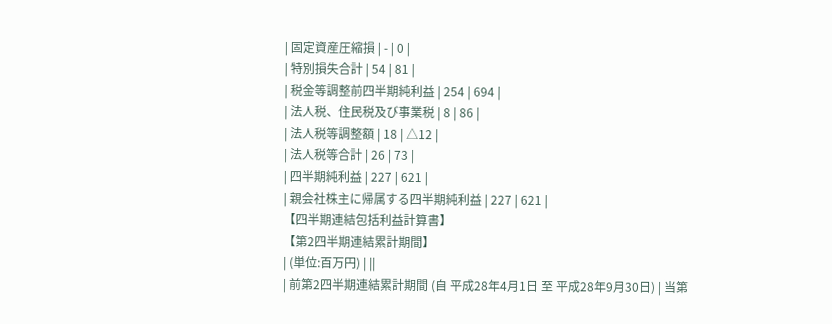| 固定資産圧縮損 | - | 0 |
| 特別損失合計 | 54 | 81 |
| 税金等調整前四半期純利益 | 254 | 694 |
| 法人税、住民税及び事業税 | 8 | 86 |
| 法人税等調整額 | 18 | △12 |
| 法人税等合計 | 26 | 73 |
| 四半期純利益 | 227 | 621 |
| 親会社株主に帰属する四半期純利益 | 227 | 621 |
【四半期連結包括利益計算書】
【第2四半期連結累計期間】
| (単位:百万円) | ||
| 前第2四半期連結累計期間 (自 平成28年4月1日 至 平成28年9月30日) | 当第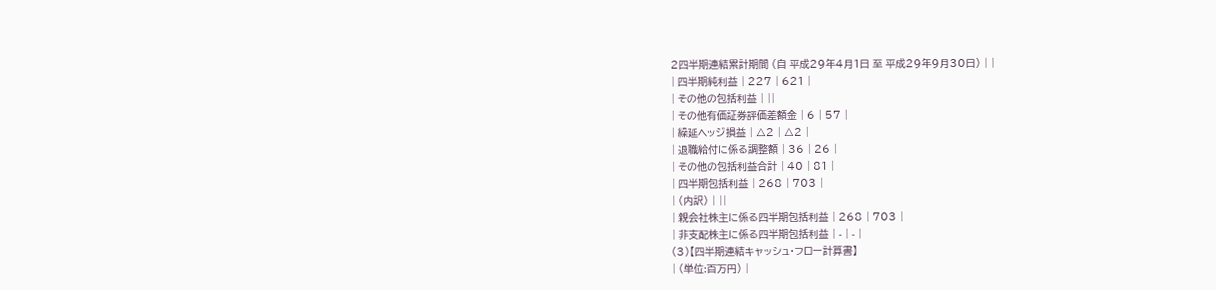2四半期連結累計期間 (自 平成29年4月1日 至 平成29年9月30日) | |
| 四半期純利益 | 227 | 621 |
| その他の包括利益 | ||
| その他有価証券評価差額金 | 6 | 57 |
| 繰延ヘッジ損益 | △2 | △2 |
| 退職給付に係る調整額 | 36 | 26 |
| その他の包括利益合計 | 40 | 81 |
| 四半期包括利益 | 268 | 703 |
| (内訳) | ||
| 親会社株主に係る四半期包括利益 | 268 | 703 |
| 非支配株主に係る四半期包括利益 | - | - |
(3)【四半期連結キャッシュ・フロー計算書】
| (単位:百万円) |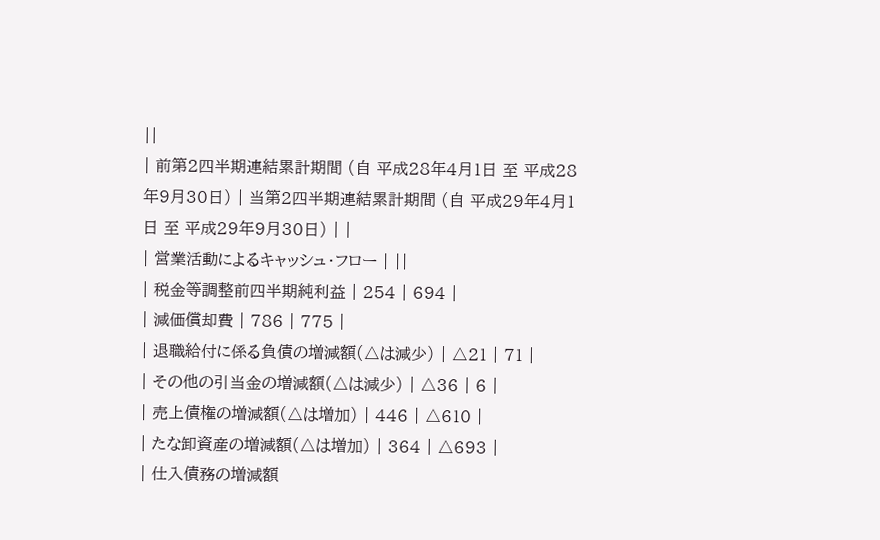||
| 前第2四半期連結累計期間 (自 平成28年4月1日 至 平成28年9月30日) | 当第2四半期連結累計期間 (自 平成29年4月1日 至 平成29年9月30日) | |
| 営業活動によるキャッシュ・フロー | ||
| 税金等調整前四半期純利益 | 254 | 694 |
| 減価償却費 | 786 | 775 |
| 退職給付に係る負債の増減額(△は減少) | △21 | 71 |
| その他の引当金の増減額(△は減少) | △36 | 6 |
| 売上債権の増減額(△は増加) | 446 | △610 |
| たな卸資産の増減額(△は増加) | 364 | △693 |
| 仕入債務の増減額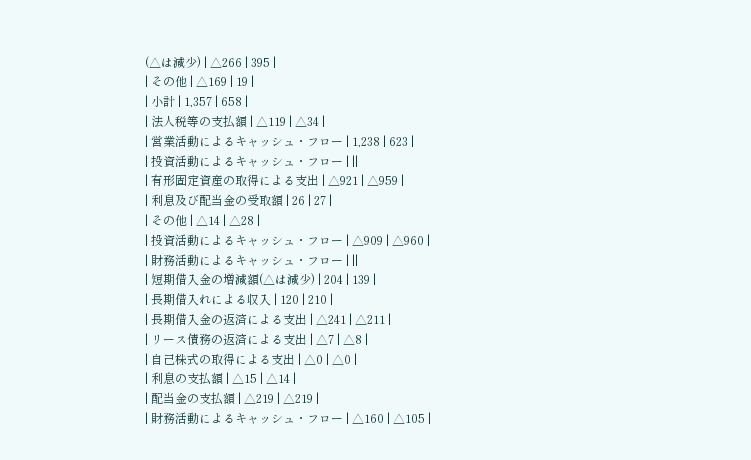(△は減少) | △266 | 395 |
| その他 | △169 | 19 |
| 小計 | 1,357 | 658 |
| 法人税等の支払額 | △119 | △34 |
| 営業活動によるキャッシュ・フロー | 1,238 | 623 |
| 投資活動によるキャッシュ・フロー | ||
| 有形固定資産の取得による支出 | △921 | △959 |
| 利息及び配当金の受取額 | 26 | 27 |
| その他 | △14 | △28 |
| 投資活動によるキャッシュ・フロー | △909 | △960 |
| 財務活動によるキャッシュ・フロー | ||
| 短期借入金の増減額(△は減少) | 204 | 139 |
| 長期借入れによる収入 | 120 | 210 |
| 長期借入金の返済による支出 | △241 | △211 |
| リース債務の返済による支出 | △7 | △8 |
| 自己株式の取得による支出 | △0 | △0 |
| 利息の支払額 | △15 | △14 |
| 配当金の支払額 | △219 | △219 |
| 財務活動によるキャッシュ・フロー | △160 | △105 |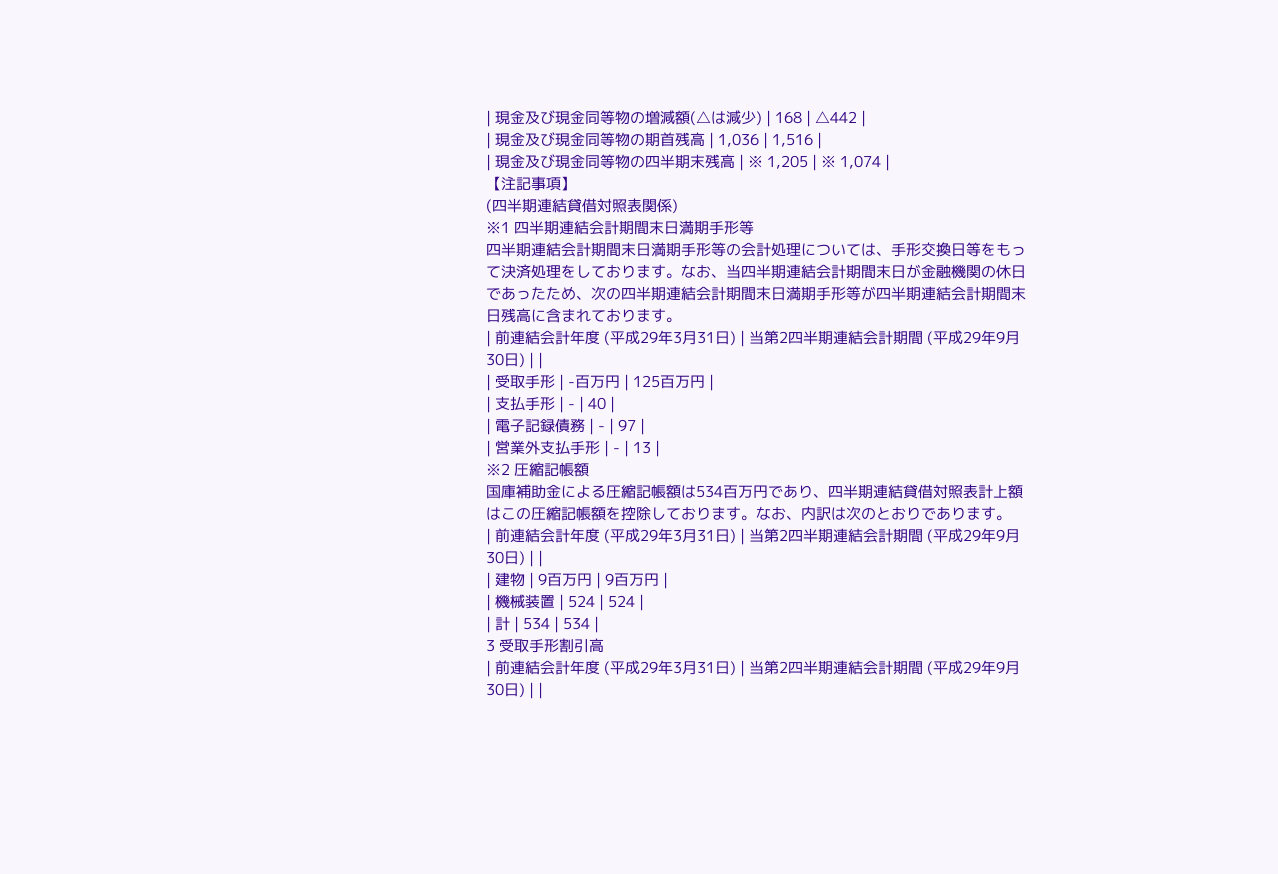| 現金及び現金同等物の増減額(△は減少) | 168 | △442 |
| 現金及び現金同等物の期首残高 | 1,036 | 1,516 |
| 現金及び現金同等物の四半期末残高 | ※ 1,205 | ※ 1,074 |
【注記事項】
(四半期連結貸借対照表関係)
※1 四半期連結会計期間末日満期手形等
四半期連結会計期間末日満期手形等の会計処理については、手形交換日等をもって決済処理をしております。なお、当四半期連結会計期間末日が金融機関の休日であったため、次の四半期連結会計期間末日満期手形等が四半期連結会計期間末日残高に含まれております。
| 前連結会計年度 (平成29年3月31日) | 当第2四半期連結会計期間 (平成29年9月30日) | |
| 受取手形 | -百万円 | 125百万円 |
| 支払手形 | - | 40 |
| 電子記録債務 | - | 97 |
| 営業外支払手形 | - | 13 |
※2 圧縮記帳額
国庫補助金による圧縮記帳額は534百万円であり、四半期連結貸借対照表計上額はこの圧縮記帳額を控除しております。なお、内訳は次のとおりであります。
| 前連結会計年度 (平成29年3月31日) | 当第2四半期連結会計期間 (平成29年9月30日) | |
| 建物 | 9百万円 | 9百万円 |
| 機械装置 | 524 | 524 |
| 計 | 534 | 534 |
3 受取手形割引高
| 前連結会計年度 (平成29年3月31日) | 当第2四半期連結会計期間 (平成29年9月30日) | |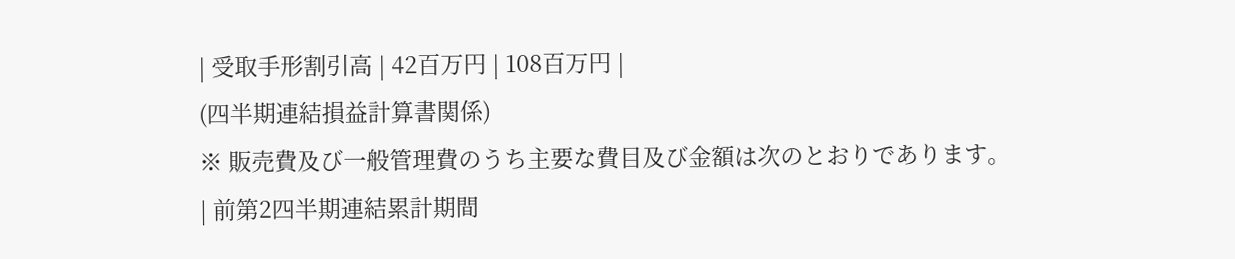| 受取手形割引高 | 42百万円 | 108百万円 |
(四半期連結損益計算書関係)
※ 販売費及び一般管理費のうち主要な費目及び金額は次のとおりであります。
| 前第2四半期連結累計期間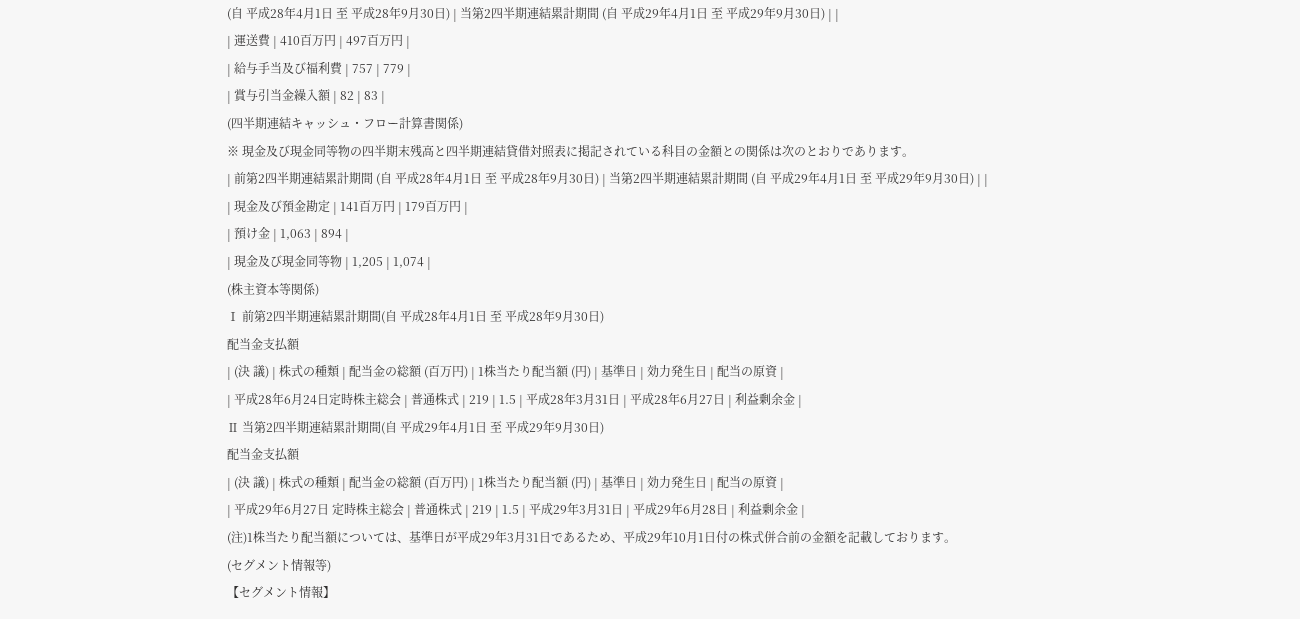(自 平成28年4月1日 至 平成28年9月30日) | 当第2四半期連結累計期間 (自 平成29年4月1日 至 平成29年9月30日) | |
| 運送費 | 410百万円 | 497百万円 |
| 給与手当及び福利費 | 757 | 779 |
| 賞与引当金繰入額 | 82 | 83 |
(四半期連結キャッシュ・フロー計算書関係)
※ 現金及び現金同等物の四半期末残高と四半期連結貸借対照表に掲記されている科目の金額との関係は次のとおりであります。
| 前第2四半期連結累計期間 (自 平成28年4月1日 至 平成28年9月30日) | 当第2四半期連結累計期間 (自 平成29年4月1日 至 平成29年9月30日) | |
| 現金及び預金勘定 | 141百万円 | 179百万円 |
| 預け金 | 1,063 | 894 |
| 現金及び現金同等物 | 1,205 | 1,074 |
(株主資本等関係)
Ⅰ 前第2四半期連結累計期間(自 平成28年4月1日 至 平成28年9月30日)
配当金支払額
| (決 議) | 株式の種類 | 配当金の総額 (百万円) | 1株当たり配当額 (円) | 基準日 | 効力発生日 | 配当の原資 |
| 平成28年6月24日定時株主総会 | 普通株式 | 219 | 1.5 | 平成28年3月31日 | 平成28年6月27日 | 利益剰余金 |
Ⅱ 当第2四半期連結累計期間(自 平成29年4月1日 至 平成29年9月30日)
配当金支払額
| (決 議) | 株式の種類 | 配当金の総額 (百万円) | 1株当たり配当額 (円) | 基準日 | 効力発生日 | 配当の原資 |
| 平成29年6月27日 定時株主総会 | 普通株式 | 219 | 1.5 | 平成29年3月31日 | 平成29年6月28日 | 利益剰余金 |
(注)1株当たり配当額については、基準日が平成29年3月31日であるため、平成29年10月1日付の株式併合前の金額を記載しております。
(セグメント情報等)
【セグメント情報】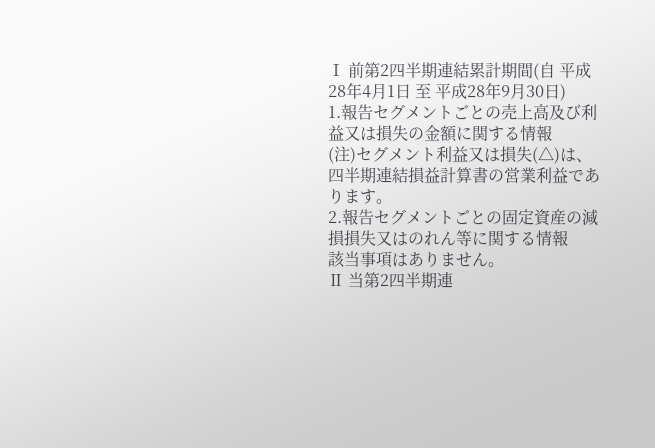Ⅰ 前第2四半期連結累計期間(自 平成28年4月1日 至 平成28年9月30日)
1.報告セグメントごとの売上高及び利益又は損失の金額に関する情報
(注)セグメント利益又は損失(△)は、四半期連結損益計算書の営業利益であります。
2.報告セグメントごとの固定資産の減損損失又はのれん等に関する情報
該当事項はありません。
Ⅱ 当第2四半期連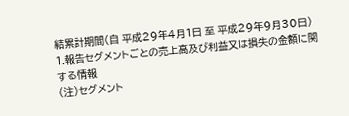結累計期間(自 平成29年4月1日 至 平成29年9月30日)
1.報告セグメントごとの売上高及び利益又は損失の金額に関する情報
(注)セグメント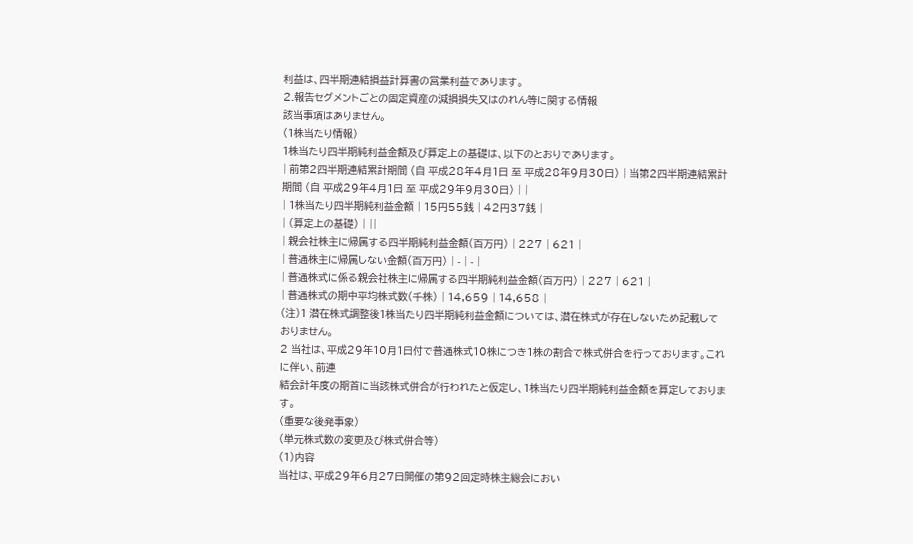利益は、四半期連結損益計算書の営業利益であります。
2.報告セグメントごとの固定資産の減損損失又はのれん等に関する情報
該当事項はありません。
(1株当たり情報)
1株当たり四半期純利益金額及び算定上の基礎は、以下のとおりであります。
| 前第2四半期連結累計期間 (自 平成28年4月1日 至 平成28年9月30日) | 当第2四半期連結累計期間 (自 平成29年4月1日 至 平成29年9月30日) | |
| 1株当たり四半期純利益金額 | 15円55銭 | 42円37銭 |
| (算定上の基礎) | ||
| 親会社株主に帰属する四半期純利益金額(百万円) | 227 | 621 |
| 普通株主に帰属しない金額(百万円) | - | - |
| 普通株式に係る親会社株主に帰属する四半期純利益金額(百万円) | 227 | 621 |
| 普通株式の期中平均株式数(千株) | 14,659 | 14,658 |
(注)1 潜在株式調整後1株当たり四半期純利益金額については、潜在株式が存在しないため記載しておりません。
2 当社は、平成29年10月1日付で普通株式10株につき1株の割合で株式併合を行っております。これに伴い、前連
結会計年度の期首に当該株式併合が行われたと仮定し、1株当たり四半期純利益金額を算定しております。
(重要な後発事象)
(単元株式数の変更及び株式併合等)
(1)内容
当社は、平成29年6月27日開催の第92回定時株主総会におい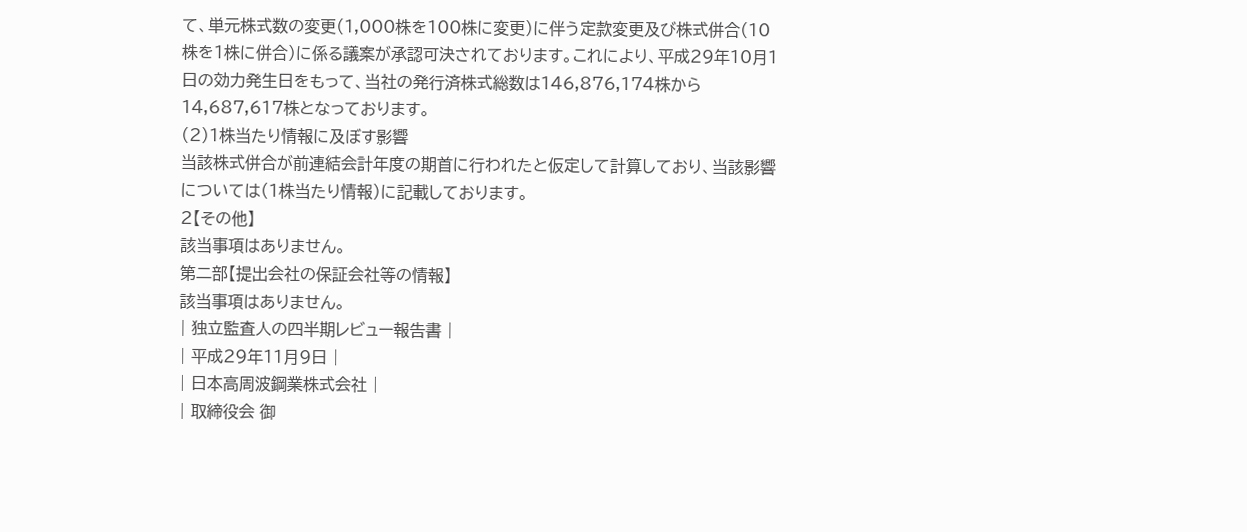て、単元株式数の変更(1,000株を100株に変更)に伴う定款変更及び株式併合(10株を1株に併合)に係る議案が承認可決されております。これにより、平成29年10月1日の効力発生日をもって、当社の発行済株式総数は146,876,174株から14,687,617株となっております。
(2)1株当たり情報に及ぼす影響
当該株式併合が前連結会計年度の期首に行われたと仮定して計算しており、当該影響については(1株当たり情報)に記載しております。
2【その他】
該当事項はありません。
第二部【提出会社の保証会社等の情報】
該当事項はありません。
| 独立監査人の四半期レビュー報告書 |
| 平成29年11月9日 |
| 日本高周波鋼業株式会社 |
| 取締役会 御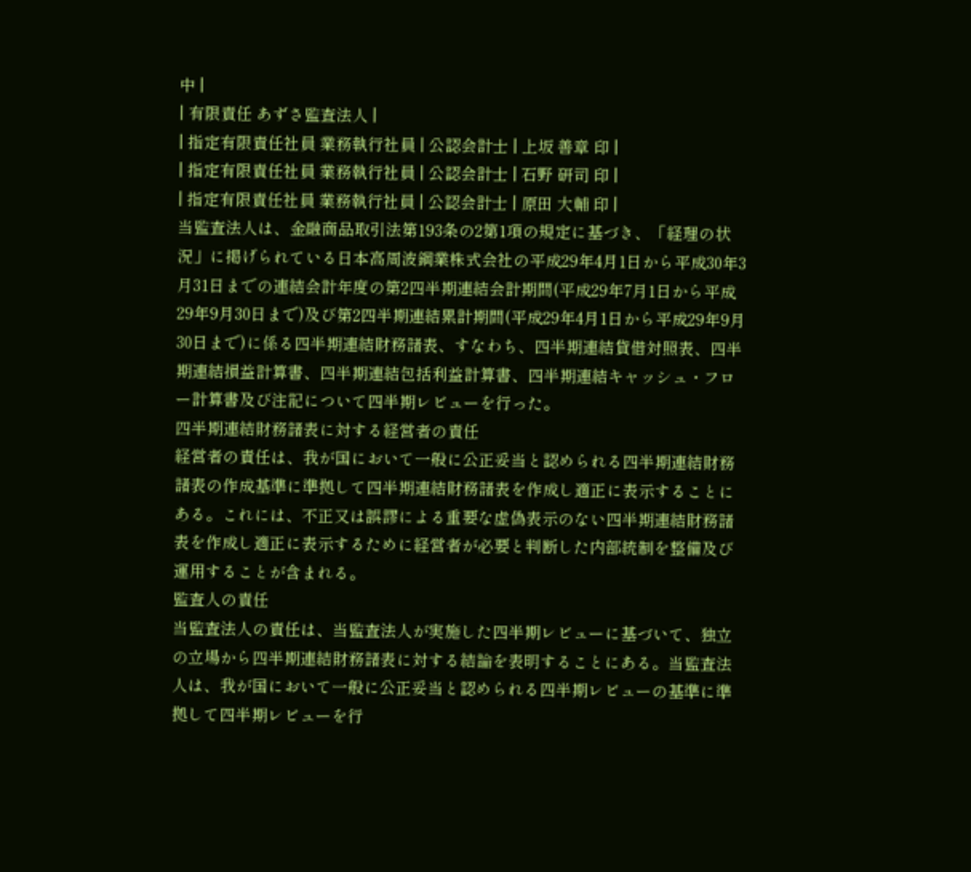中 |
| 有限責任 あずさ監査法人 |
| 指定有限責任社員 業務執行社員 | 公認会計士 | 上坂 善章 印 |
| 指定有限責任社員 業務執行社員 | 公認会計士 | 石野 研司 印 |
| 指定有限責任社員 業務執行社員 | 公認会計士 | 原田 大輔 印 |
当監査法人は、金融商品取引法第193条の2第1項の規定に基づき、「経理の状況」に掲げられている日本高周波鋼業株式会社の平成29年4月1日から平成30年3月31日までの連結会計年度の第2四半期連結会計期間(平成29年7月1日から平成29年9月30日まで)及び第2四半期連結累計期間(平成29年4月1日から平成29年9月30日まで)に係る四半期連結財務諸表、すなわち、四半期連結貸借対照表、四半期連結損益計算書、四半期連結包括利益計算書、四半期連結キャッシュ・フロー計算書及び注記について四半期レビューを行った。
四半期連結財務諸表に対する経営者の責任
経営者の責任は、我が国において一般に公正妥当と認められる四半期連結財務諸表の作成基準に準拠して四半期連結財務諸表を作成し適正に表示することにある。これには、不正又は誤謬による重要な虚偽表示のない四半期連結財務諸表を作成し適正に表示するために経営者が必要と判断した内部統制を整備及び運用することが含まれる。
監査人の責任
当監査法人の責任は、当監査法人が実施した四半期レビューに基づいて、独立の立場から四半期連結財務諸表に対する結論を表明することにある。当監査法人は、我が国において一般に公正妥当と認められる四半期レビューの基準に準拠して四半期レビューを行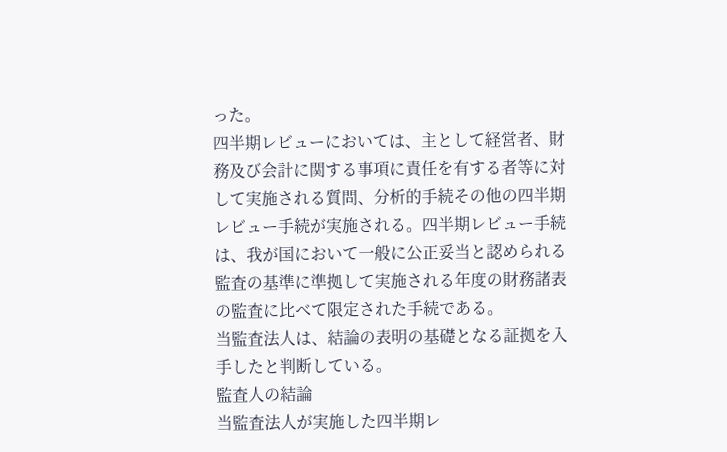った。
四半期レビューにおいては、主として経営者、財務及び会計に関する事項に責任を有する者等に対して実施される質問、分析的手続その他の四半期レビュー手続が実施される。四半期レビュー手続は、我が国において一般に公正妥当と認められる監査の基準に準拠して実施される年度の財務諸表の監査に比べて限定された手続である。
当監査法人は、結論の表明の基礎となる証拠を入手したと判断している。
監査人の結論
当監査法人が実施した四半期レ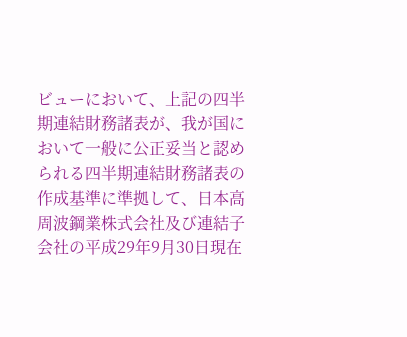ビューにおいて、上記の四半期連結財務諸表が、我が国において一般に公正妥当と認められる四半期連結財務諸表の作成基準に準拠して、日本高周波鋼業株式会社及び連結子会社の平成29年9月30日現在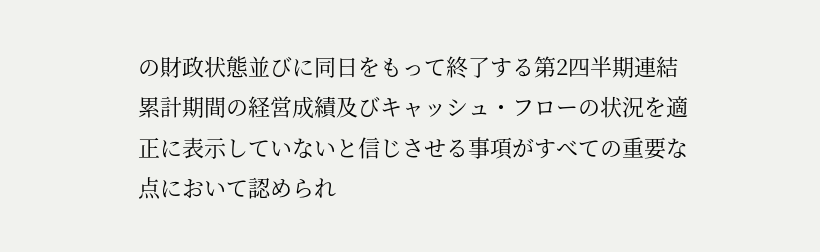の財政状態並びに同日をもって終了する第2四半期連結累計期間の経営成績及びキャッシュ・フローの状況を適正に表示していないと信じさせる事項がすべての重要な点において認められ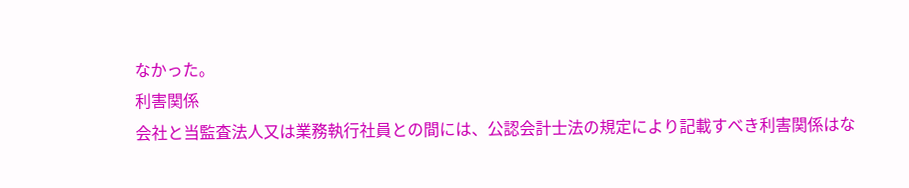なかった。
利害関係
会社と当監査法人又は業務執行社員との間には、公認会計士法の規定により記載すべき利害関係はな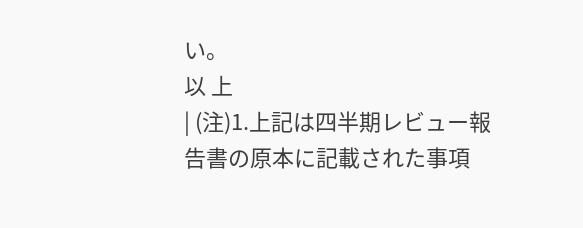い。
以 上
| (注)1.上記は四半期レビュー報告書の原本に記載された事項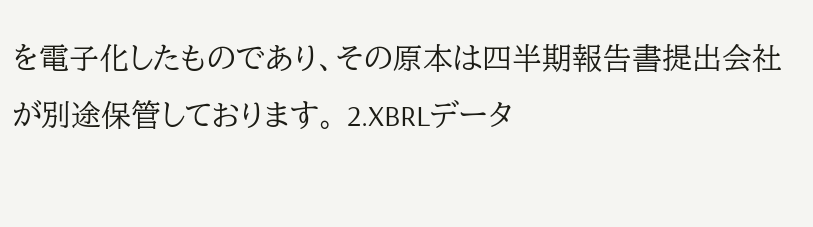を電子化したものであり、その原本は四半期報告書提出会社が別途保管しております。 2.XBRLデータ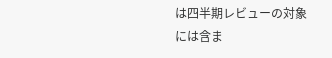は四半期レビューの対象には含ま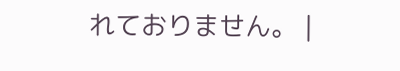れておりません。 |